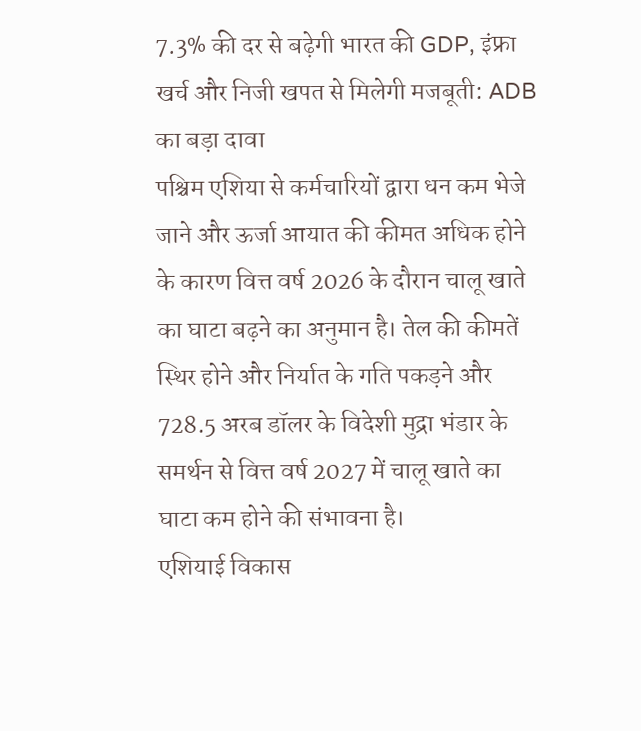7.3% की दर से बढ़ेगी भारत की GDP, इंफ्रा खर्च और निजी खपत से मिलेगी मजबूती: ADB का बड़ा दावा
पश्चिम एशिया से कर्मचारियों द्वारा धन कम भेजे जाने और ऊर्जा आयात की कीमत अधिक होने के कारण वित्त वर्ष 2026 के दौरान चालू खाते का घाटा बढ़ने का अनुमान है। तेल की कीमतें स्थिर होने और निर्यात के गति पकड़ने और 728.5 अरब डॉलर के विदेशी मुद्रा भंडार के समर्थन से वित्त वर्ष 2027 में चालू खाते का घाटा कम होने की संभावना है।
एशियाई विकास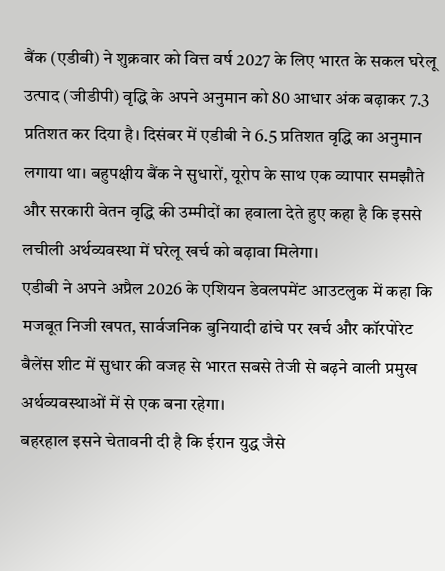बैंक (एडीबी) ने शुक्रवार को वित्त वर्ष 2027 के लिए भारत के सकल घरेलू उत्पाद (जीडीपी) वृद्धि के अपने अनुमान को 80 आधार अंक बढ़ाकर 7.3 प्रतिशत कर दिया है। दिसंबर में एडीबी ने 6.5 प्रतिशत वृद्धि का अनुमान लगाया था। बहुपक्षीय बैंक ने सुधारों, यूरोप के साथ एक व्यापार समझौते और सरकारी वेतन वृद्धि की उम्मीदों का हवाला देते हुए कहा है कि इससे लचीली अर्थव्यवस्था में घरेलू खर्च को बढ़ावा मिलेगा।
एडीबी ने अपने अप्रैल 2026 के एशियन डेवलपमेंट आउटलुक में कहा कि मजबूत निजी खपत, सार्वजनिक बुनियादी ढांचे पर खर्च और कॉरपोरेट बैलेंस शीट में सुधार की वजह से भारत सबसे तेजी से बढ़ने वाली प्रमुख अर्थव्यवस्थाओं में से एक बना रहेगा।
बहरहाल इसने चेतावनी दी है कि ईरान युद्ध जैसे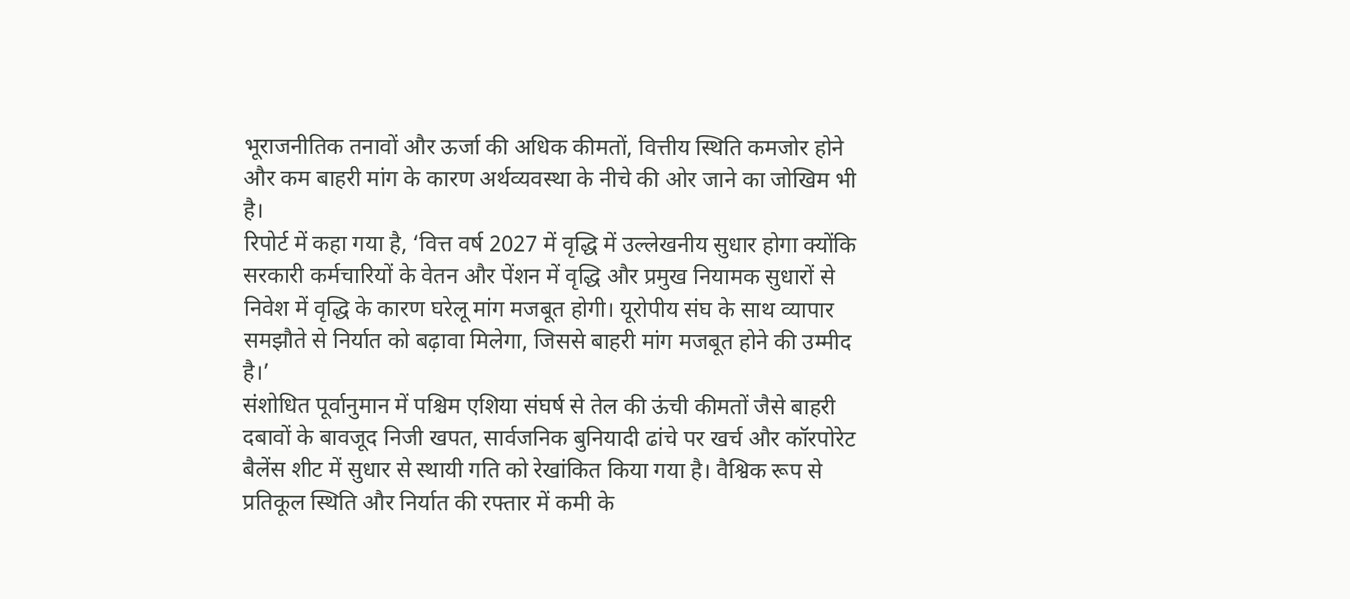भूराजनीतिक तनावों और ऊर्जा की अधिक कीमतों, वित्तीय स्थिति कमजोर होने और कम बाहरी मांग के कारण अर्थव्यवस्था के नीचे की ओर जाने का जोखिम भी है।
रिपोर्ट में कहा गया है, ‘वित्त वर्ष 2027 में वृद्धि में उल्लेखनीय सुधार होगा क्योंकि सरकारी कर्मचारियों के वेतन और पेंशन में वृद्धि और प्रमुख नियामक सुधारों से निवेश में वृद्धि के कारण घरेलू मांग मजबूत होगी। यूरोपीय संघ के साथ व्यापार समझौते से निर्यात को बढ़ावा मिलेगा, जिससे बाहरी मांग मजबूत होने की उम्मीद है।’
संशोधित पूर्वानुमान में पश्चिम एशिया संघर्ष से तेल की ऊंची कीमतों जैसे बाहरी दबावों के बावजूद निजी खपत, सार्वजनिक बुनियादी ढांचे पर खर्च और कॉरपोरेट बैलेंस शीट में सुधार से स्थायी गति को रेखांकित किया गया है। वैश्विक रूप से प्रतिकूल स्थिति और निर्यात की रफ्तार में कमी के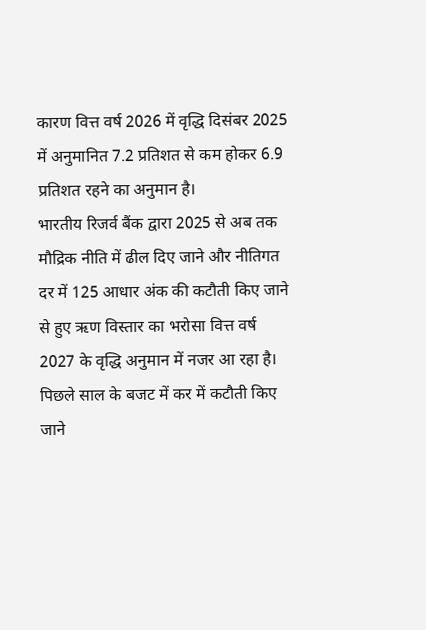कारण वित्त वर्ष 2026 में वृद्धि दिसंबर 2025 में अनुमानित 7.2 प्रतिशत से कम होकर 6.9 प्रतिशत रहने का अनुमान है।
भारतीय रिजर्व बैंक द्वारा 2025 से अब तक मौद्रिक नीति में ढील दिए जाने और नीतिगत दर में 125 आधार अंक की कटौती किए जाने से हुए ऋण विस्तार का भरोसा वित्त वर्ष 2027 के वृद्धि अनुमान में नजर आ रहा है। पिछले साल के बजट में कर में कटौती किए जाने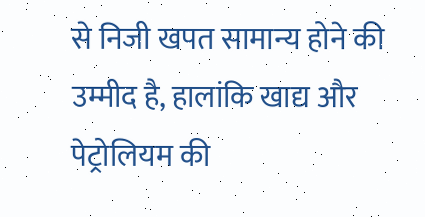से निजी खपत सामान्य होने की उम्मीद है, हालांकि खाद्य और पेट्रोलियम की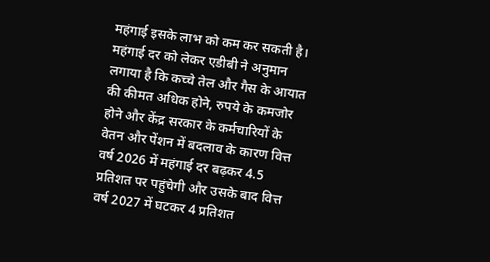महंगाई इसके लाभ को कम कर सकती है।
महंगाई दर को लेकर एडीबी ने अनुमान लगाया है कि कच्चे तेल और गैस के आयात की कीमत अधिक होने, रुपये के कमजोर होने और केंद्र सरकार के कर्मचारियों के वेतन और पेंशन में बदलाव के कारण वित्त वर्ष 2026 में महंगाई दर बढ़कर 4.5 प्रतिशत पर पहुंचेगी और उसके बाद वित्त वर्ष 2027 में घटकर 4 प्रतिशत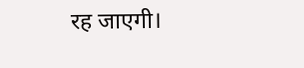रह जाएगी।